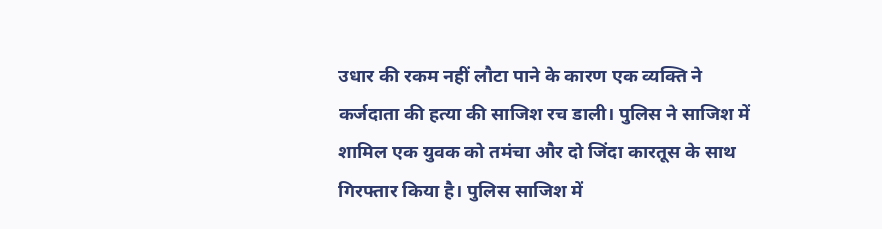उधार की रकम नहीं लौटा पाने के कारण एक व्यक्ति ने कर्जदाता की हत्या की साजिश रच डाली। पुलिस ने साजिश में शामिल एक युवक को तमंचा और दो जिंदा कारतूस के साथ गिरफ्तार किया है। पुलिस साजिश में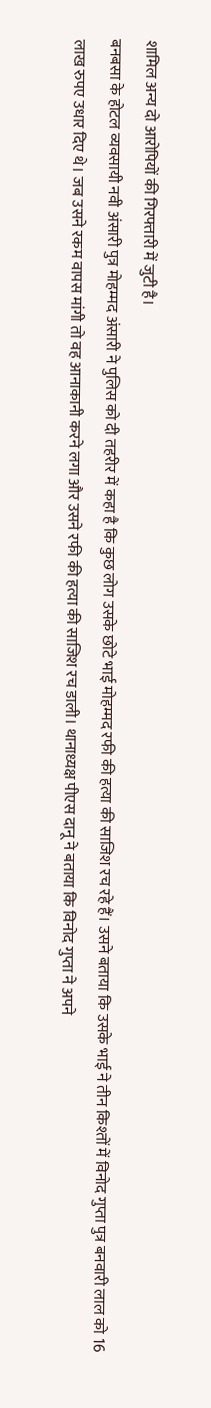शामिल अन्य दो आरोपियों की गिरफ्तारी में जुटी है।
बनबसा के होटल व्यवसायी नवी अंसारी पुत्र मोहम्मद अंसारी ने पुलिस को दी तहरीर में कहा है कि कुछ लोग उसके छोटे भाई मोहम्मद रफी की हत्या की साजिश रच रहे हैं। उसने बताया कि उसके भाई ने तीन किश्तों में विनोद गुप्ता पुत्र बनवारी लाल को 16 लाख रुपए उधार दिए थे। जब उसने रकम वापस मांगी तो वह आनाकानी करने लगा और उसने रफी की हत्या की साजिश रच डाली। थानाध्यक्ष पीएस दानू ने बताया कि विनोद गुप्ता ने अपने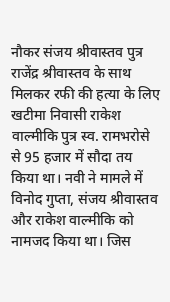नौकर संजय श्रीवास्तव पुत्र राजेंद्र श्रीवास्तव के साथ मिलकर रफी की हत्या के लिए खटीमा निवासी राकेश वाल्मीकि पुत्र स्व. रामभरोसे से 95 हजार में सौदा तय किया था। नवी ने मामले में विनोद गुप्ता, संजय श्रीवास्तव और राकेश वाल्मीकि को नामजद किया था। जिस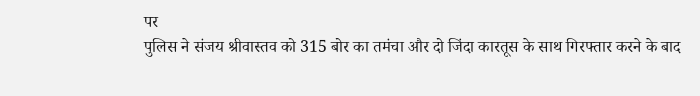पर
पुलिस ने संजय श्रीवास्तव को 315 बोर का तमंचा और दो जिंदा कारतूस के साथ गिरफ्तार करने के बाद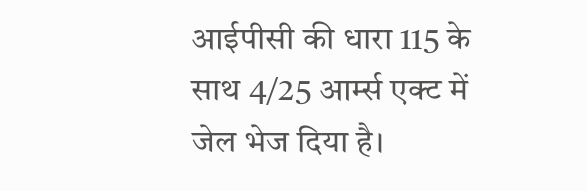आईपीसी की धारा 115 के साथ 4/25 आर्म्स एक्ट में जेल भेज दिया है।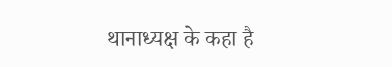थानाध्यक्ष के कहा है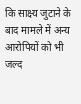कि साक्ष्य जुटाने के बाद मामले में अन्य आरोपियों को भी जल्द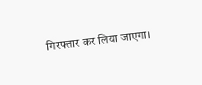गिरफ्तार कर लिया जाएगा।